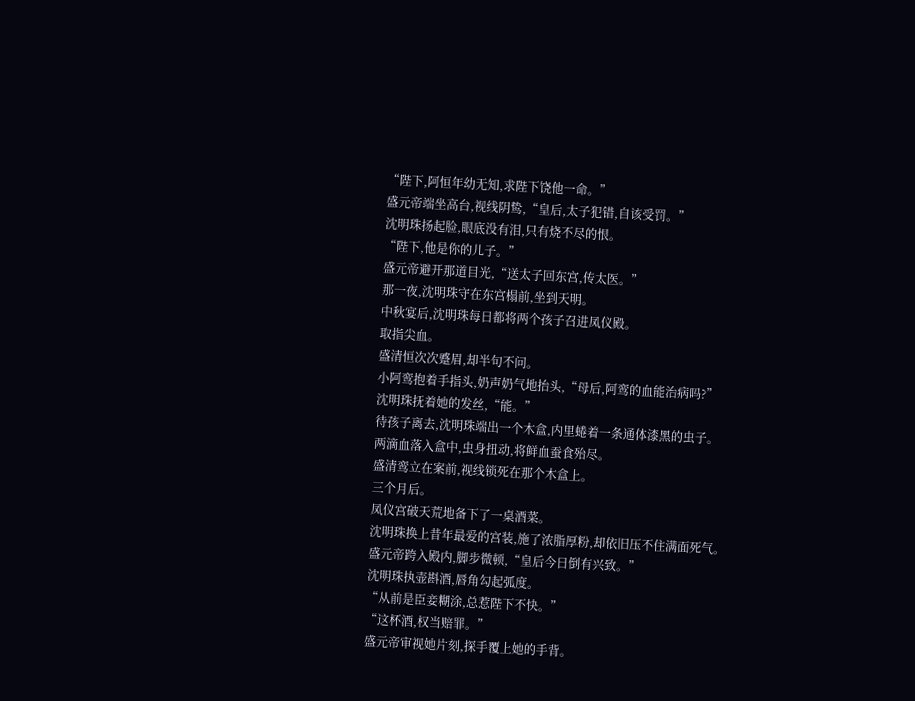“陛下,阿恒年幼无知,求陛下饶他一命。”
盛元帝端坐高台,视线阴鸷,“皇后,太子犯错,自该受罚。”
沈明珠扬起脸,眼底没有泪,只有烧不尽的恨。
“陛下,他是你的儿子。”
盛元帝避开那道目光,“送太子回东宫,传太医。”
那一夜,沈明珠守在东宫榻前,坐到天明。
中秋宴后,沈明珠每日都将两个孩子召进凤仪殿。
取指尖血。
盛清恒次次蹙眉,却半句不问。
小阿鸾抱着手指头,奶声奶气地抬头,“母后,阿鸾的血能治病吗?”
沈明珠抚着她的发丝,“能。”
待孩子离去,沈明珠端出一个木盒,内里蜷着一条通体漆黑的虫子。
两滴血落入盒中,虫身扭动,将鲜血蚕食殆尽。
盛清鸾立在案前,视线锁死在那个木盒上。
三个月后。
凤仪宫破天荒地备下了一桌酒菜。
沈明珠换上昔年最爱的宫装,施了浓脂厚粉,却依旧压不住满面死气。
盛元帝跨入殿内,脚步微顿,“皇后今日倒有兴致。”
沈明珠执壶斟酒,唇角勾起弧度。
“从前是臣妾糊涂,总惹陛下不快。”
“这杯酒,权当赔罪。”
盛元帝审视她片刻,探手覆上她的手背。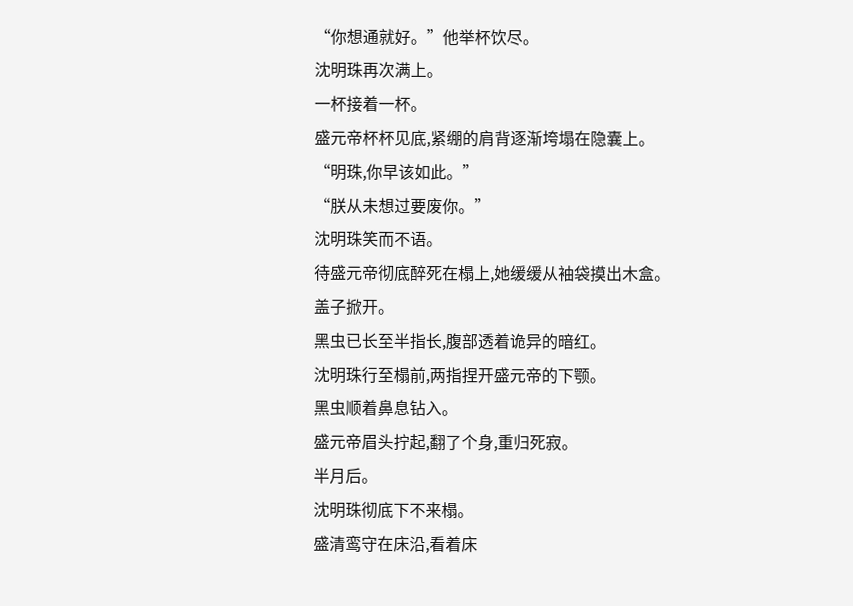“你想通就好。”他举杯饮尽。
沈明珠再次满上。
一杯接着一杯。
盛元帝杯杯见底,紧绷的肩背逐渐垮塌在隐囊上。
“明珠,你早该如此。”
“朕从未想过要废你。”
沈明珠笑而不语。
待盛元帝彻底醉死在榻上,她缓缓从袖袋摸出木盒。
盖子掀开。
黑虫已长至半指长,腹部透着诡异的暗红。
沈明珠行至榻前,两指捏开盛元帝的下颚。
黑虫顺着鼻息钻入。
盛元帝眉头拧起,翻了个身,重归死寂。
半月后。
沈明珠彻底下不来榻。
盛清鸾守在床沿,看着床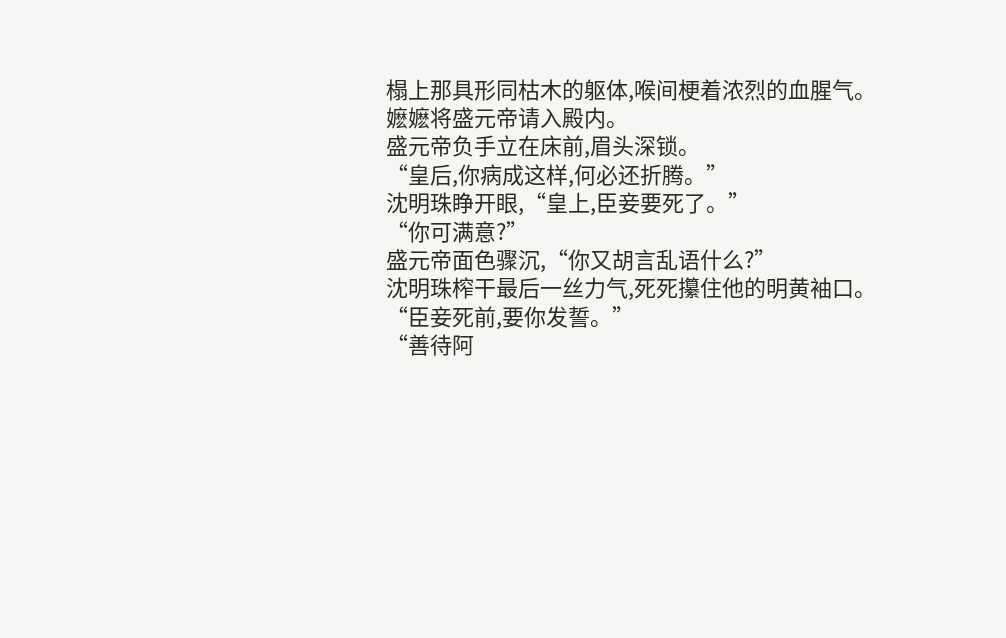榻上那具形同枯木的躯体,喉间梗着浓烈的血腥气。
嬷嬷将盛元帝请入殿内。
盛元帝负手立在床前,眉头深锁。
“皇后,你病成这样,何必还折腾。”
沈明珠睁开眼,“皇上,臣妾要死了。”
“你可满意?”
盛元帝面色骤沉,“你又胡言乱语什么?”
沈明珠榨干最后一丝力气,死死攥住他的明黄袖口。
“臣妾死前,要你发誓。”
“善待阿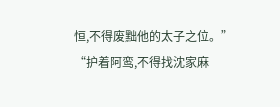恒,不得废黜他的太子之位。”
“护着阿鸾,不得找沈家麻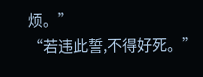烦。”
“若违此誓,不得好死。”